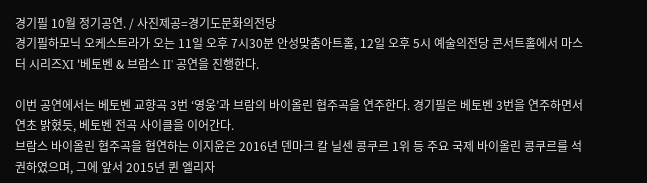경기필 10월 정기공연. / 사진제공=경기도문화의전당
경기필하모닉 오케스트라가 오는 11일 오후 7시30분 안성맞춤아트홀, 12일 오후 5시 예술의전당 콘서트홀에서 마스터 시리즈XI '베토벤 & 브람스 II' 공연을 진행한다.

이번 공연에서는 베토벤 교향곡 3번 ‘영웅’과 브람의 바이올린 협주곡을 연주한다. 경기필은 베토벤 3번을 연주하면서 연초 밝혔듯, 베토벤 전곡 사이클을 이어간다.
브람스 바이올린 협주곡을 협연하는 이지윤은 2016년 덴마크 칼 닐센 콩쿠르 1위 등 주요 국제 바이올린 콩쿠르를 석권하였으며, 그에 앞서 2015년 퀸 엘리자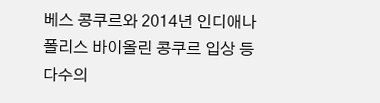베스 콩쿠르와 2014년 인디애나폴리스 바이올린 콩쿠르 입상 등 다수의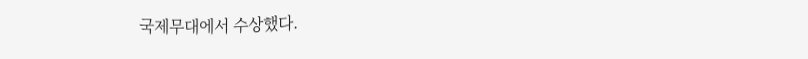국제무대에서 수상했다.